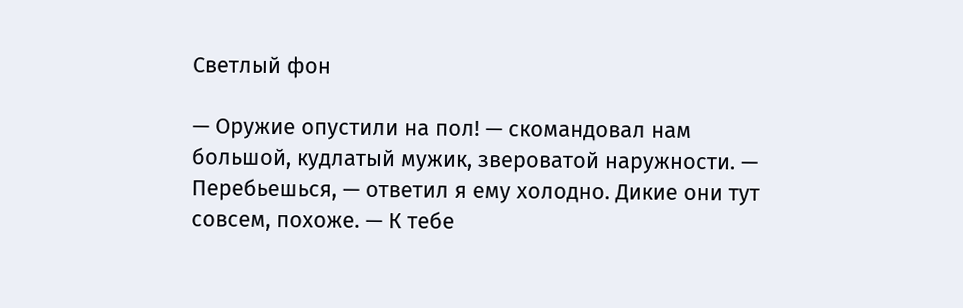Светлый фон

— Оружие опустили на пол! — скомандовал нам большой, кудлатый мужик, звероватой наружности. — Перебьешься, — ответил я ему холодно. Дикие они тут совсем, похоже. — К тебе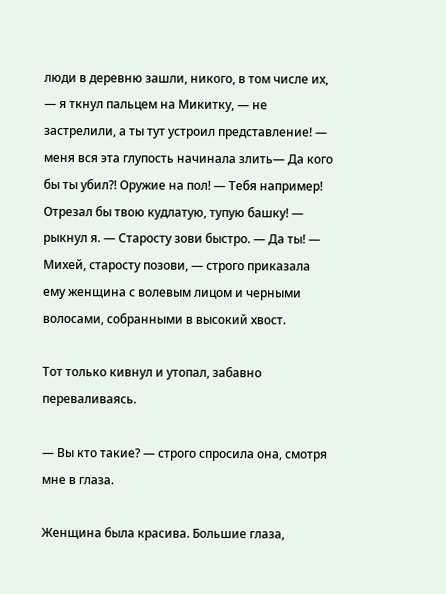люди в деревню зашли, никого, в том числе их, — я ткнул пальцем на Микитку, — не застрелили, а ты тут устроил представление! — меня вся эта глупость начинала злить— Да кого бы ты убил?! Оружие на пол! — Тебя например! Отрезал бы твою кудлатую, тупую башку! — рыкнул я. — Старосту зови быстро. — Да ты! — Михей, старосту позови, — строго приказала ему женщина с волевым лицом и черными волосами, собранными в высокий хвост.

Тот только кивнул и утопал, забавно переваливаясь.

— Вы кто такие? — строго спросила она, смотря мне в глаза.

Женщина была красива. Большие глаза,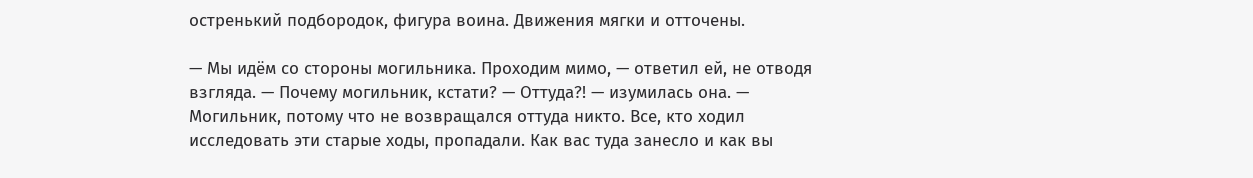остренький подбородок, фигура воина. Движения мягки и отточены.

— Мы идём со стороны могильника. Проходим мимо, — ответил ей, не отводя взгляда. — Почему могильник, кстати? — Оттуда?! — изумилась она. — Могильник, потому что не возвращался оттуда никто. Все, кто ходил исследовать эти старые ходы, пропадали. Как вас туда занесло и как вы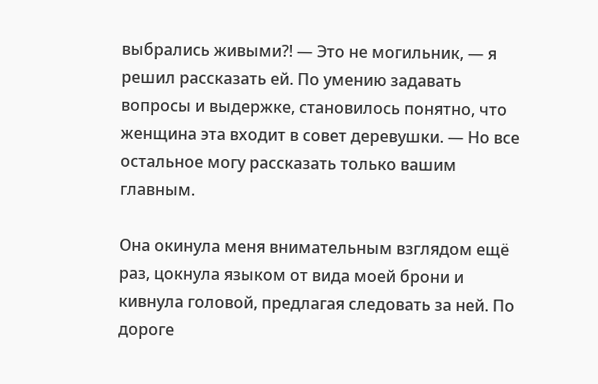выбрались живыми?! — Это не могильник, — я решил рассказать ей. По умению задавать вопросы и выдержке, становилось понятно, что женщина эта входит в совет деревушки. — Но все остальное могу рассказать только вашим главным.

Она окинула меня внимательным взглядом ещё раз, цокнула языком от вида моей брони и кивнула головой, предлагая следовать за ней. По дороге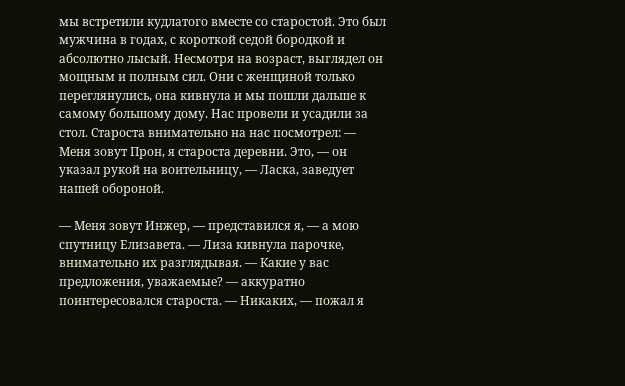мы встретили кудлатого вместе со старостой. Это был мужчина в годах, с короткой седой бородкой и абсолютно лысый. Несмотря на возраст, выглядел он мощным и полным сил. Они с женщиной только переглянулись, она кивнула и мы пошли дальше к самому большому дому. Нас провели и усадили за стол. Староста внимательно на нас посмотрел: — Меня зовут Прон, я староста деревни. Это, — он указал рукой на воительницу, — Ласка, заведует нашей обороной.

— Меня зовут Инжер, — представился я, — а мою спутницу Елизавета. — Лиза кивнула парочке, внимательно их разглядывая. — Какие у вас предложения, уважаемые? — аккуратно поинтересовался староста. — Никаких, — пожал я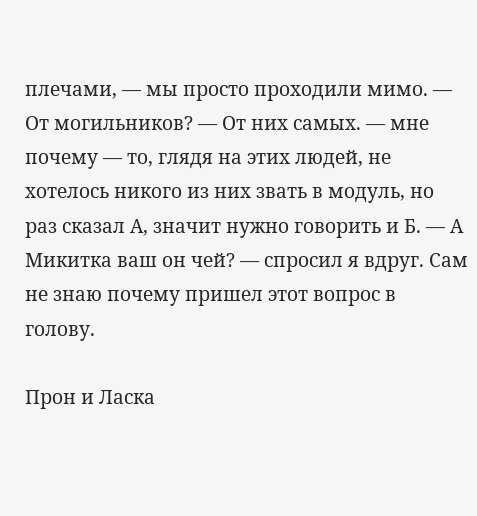плечами, — мы просто проходили мимо. — От могильников? — От них самых. — мне почему — то, глядя на этих людей, не хотелось никого из них звать в модуль, но раз сказал А, значит нужно говорить и Б. — А Микитка ваш он чей? — спросил я вдруг. Сам не знаю почему пришел этот вопрос в голову.

Прон и Ласка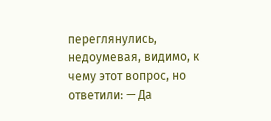переглянулись, недоумевая, видимо, к чему этот вопрос, но ответили: — Да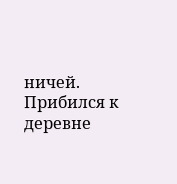ничей. Прибился к деревне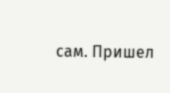сам. Пришел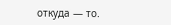откуда — то.